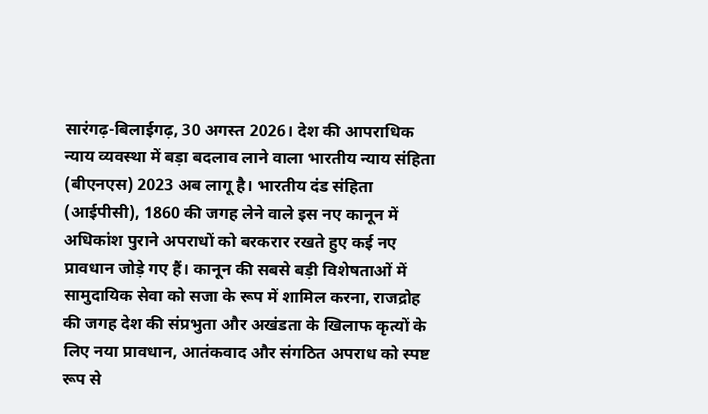सारंगढ़-बिलाईगढ़, 30 अगस्त 2026। देश की आपराधिक न्याय व्यवस्था में बड़ा बदलाव लाने वाला भारतीय न्याय संहिता (बीएनएस) 2023 अब लागू है। भारतीय दंड संहिता (आईपीसी), 1860 की जगह लेने वाले इस नए कानून में अधिकांश पुराने अपराधों को बरकरार रखते हुए कई नए प्रावधान जोड़े गए हैं। कानून की सबसे बड़ी विशेषताओं में सामुदायिक सेवा को सजा के रूप में शामिल करना, राजद्रोह की जगह देश की संप्रभुता और अखंडता के खिलाफ कृत्यों के लिए नया प्रावधान, आतंकवाद और संगठित अपराध को स्पष्ट रूप से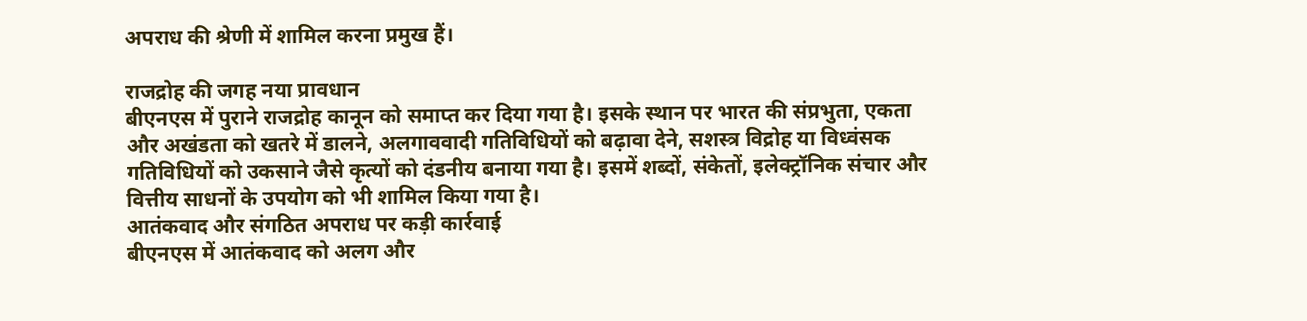अपराध की श्रेणी में शामिल करना प्रमुख हैं।

राजद्रोह की जगह नया प्रावधान
बीएनएस में पुराने राजद्रोह कानून को समाप्त कर दिया गया है। इसके स्थान पर भारत की संप्रभुता, एकता और अखंडता को खतरे में डालने, अलगाववादी गतिविधियों को बढ़ावा देने, सशस्त्र विद्रोह या विध्वंसक गतिविधियों को उकसाने जैसे कृत्यों को दंडनीय बनाया गया है। इसमें शब्दों, संकेतों, इलेक्ट्रॉनिक संचार और वित्तीय साधनों के उपयोग को भी शामिल किया गया है।
आतंकवाद और संगठित अपराध पर कड़ी कार्रवाई
बीएनएस में आतंकवाद को अलग और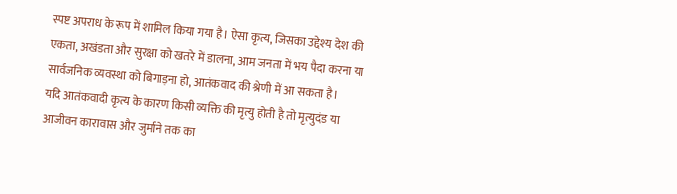स्पष्ट अपराध के रूप में शामिल किया गया है। ऐसा कृत्य, जिसका उद्देश्य देश की एकता, अखंडता और सुरक्षा को खतरे में डालना, आम जनता में भय पैदा करना या सार्वजनिक व्यवस्था को बिगाड़ना हो, आतंकवाद की श्रेणी में आ सकता है।
यदि आतंकवादी कृत्य के कारण किसी व्यक्ति की मृत्यु होती है तो मृत्युदंड या आजीवन कारावास और जुर्माने तक का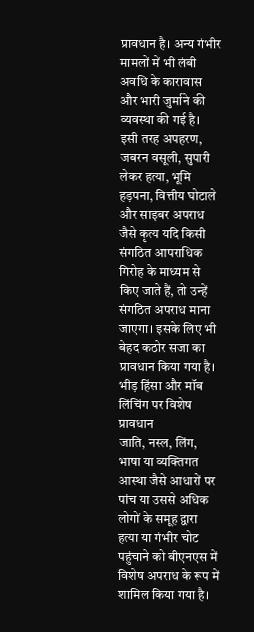प्रावधान है। अन्य गंभीर मामलों में भी लंबी अवधि के कारावास और भारी जुर्माने की व्यवस्था की गई है।
इसी तरह अपहरण, जबरन वसूली, सुपारी लेकर हत्या, भूमि हड़पना, वित्तीय घोटाले और साइबर अपराध जैसे कृत्य यदि किसी संगठित आपराधिक गिरोह के माध्यम से किए जाते हैं, तो उन्हें संगठित अपराध माना जाएगा। इसके लिए भी बेहद कठोर सजा का प्रावधान किया गया है।
भीड़ हिंसा और मॉब लिंचिंग पर विशेष प्रावधान
जाति, नस्ल, लिंग, भाषा या व्यक्तिगत आस्था जैसे आधारों पर पांच या उससे अधिक लोगों के समूह द्वारा हत्या या गंभीर चोट पहुंचाने को बीएनएस में विशेष अपराध के रूप में शामिल किया गया है।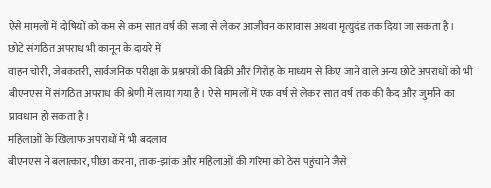ऐसे मामलों में दोषियों को कम से कम सात वर्ष की सजा से लेकर आजीवन कारावास अथवा मृत्युदंड तक दिया जा सकता है।
छोटे संगठित अपराध भी कानून के दायरे में
वाहन चोरी, जेबकतरी, सार्वजनिक परीक्षा के प्रश्नपत्रों की बिक्री और गिरोह के माध्यम से किए जाने वाले अन्य छोटे अपराधों को भी बीएनएस में संगठित अपराध की श्रेणी में लाया गया है। ऐसे मामलों में एक वर्ष से लेकर सात वर्ष तक की कैद और जुर्माने का प्रावधान हो सकता है।
महिलाओं के खिलाफ अपराधों में भी बदलाव
बीएनएस ने बलात्कार, पीछा करना, ताक-झांक और महिलाओं की गरिमा को ठेस पहुंचाने जैसे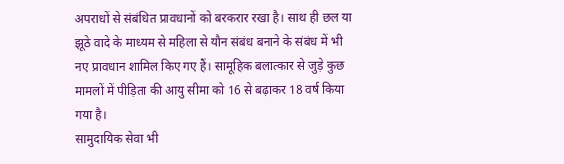अपराधों से संबंधित प्रावधानों को बरकरार रखा है। साथ ही छल या झूठे वादे के माध्यम से महिला से यौन संबंध बनाने के संबंध में भी नए प्रावधान शामिल किए गए हैं। सामूहिक बलात्कार से जुड़े कुछ मामलों में पीड़िता की आयु सीमा को 16 से बढ़ाकर 18 वर्ष किया गया है।
सामुदायिक सेवा भी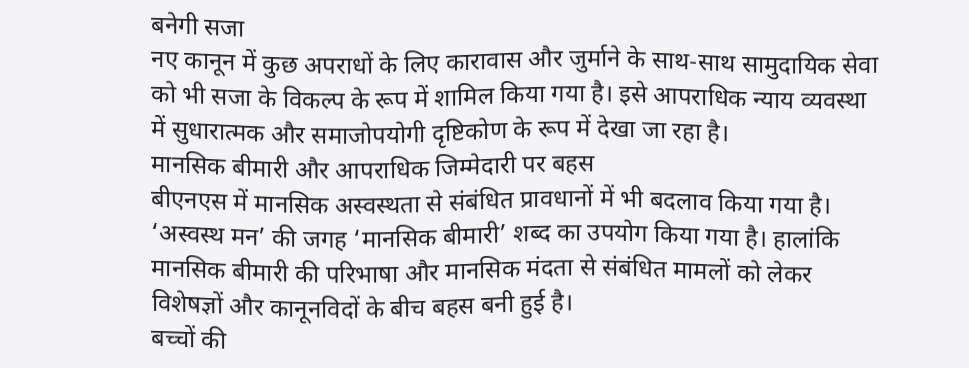बनेगी सजा
नए कानून में कुछ अपराधों के लिए कारावास और जुर्माने के साथ-साथ सामुदायिक सेवा को भी सजा के विकल्प के रूप में शामिल किया गया है। इसे आपराधिक न्याय व्यवस्था में सुधारात्मक और समाजोपयोगी दृष्टिकोण के रूप में देखा जा रहा है।
मानसिक बीमारी और आपराधिक जिम्मेदारी पर बहस
बीएनएस में मानसिक अस्वस्थता से संबंधित प्रावधानों में भी बदलाव किया गया है। ‘अस्वस्थ मन’ की जगह ‘मानसिक बीमारी’ शब्द का उपयोग किया गया है। हालांकि मानसिक बीमारी की परिभाषा और मानसिक मंदता से संबंधित मामलों को लेकर विशेषज्ञों और कानूनविदों के बीच बहस बनी हुई है।
बच्चों की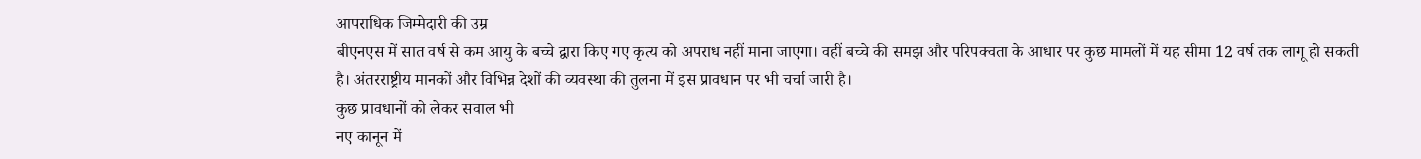आपराधिक जिम्मेदारी की उम्र
बीएनएस में सात वर्ष से कम आयु के बच्चे द्वारा किए गए कृत्य को अपराध नहीं माना जाएगा। वहीं बच्चे की समझ और परिपक्वता के आधार पर कुछ मामलों में यह सीमा 12 वर्ष तक लागू हो सकती है। अंतरराष्ट्रीय मानकों और विभिन्न देशों की व्यवस्था की तुलना में इस प्रावधान पर भी चर्चा जारी है।
कुछ प्रावधानों को लेकर सवाल भी
नए कानून में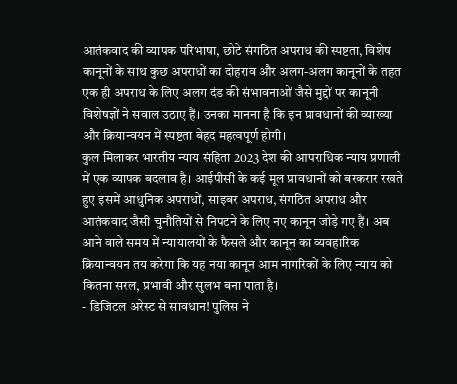आतंकवाद की व्यापक परिभाषा, छोटे संगठित अपराध की स्पष्टता, विशेष कानूनों के साथ कुछ अपराधों का दोहराव और अलग-अलग कानूनों के तहत एक ही अपराध के लिए अलग दंड की संभावनाओं जैसे मुद्दों पर कानूनी विशेषज्ञों ने सवाल उठाए हैं। उनका मानना है कि इन प्रावधानों की व्याख्या और क्रियान्वयन में स्पष्टता बेहद महत्वपूर्ण होगी।
कुल मिलाकर भारतीय न्याय संहिता 2023 देश की आपराधिक न्याय प्रणाली में एक व्यापक बदलाव है। आईपीसी के कई मूल प्रावधानों को बरकरार रखते हुए इसमें आधुनिक अपराधों, साइबर अपराध, संगठित अपराध और आतंकवाद जैसी चुनौतियों से निपटने के लिए नए कानून जोड़े गए हैं। अब आने वाले समय में न्यायालयों के फैसले और कानून का व्यवहारिक क्रियान्वयन तय करेगा कि यह नया कानून आम नागरिकों के लिए न्याय को कितना सरल, प्रभावी और सुलभ बना पाता है।
- डिजिटल अरेस्ट से सावधान! पुलिस ने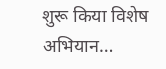शुरू किया विशेष अभियान…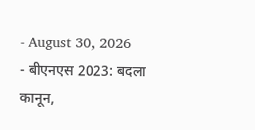- August 30, 2026
- बीएनएस 2023: बदला कानून,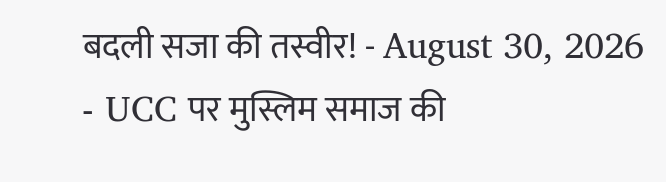बदली सजा की तस्वीर! - August 30, 2026
- UCC पर मुस्लिम समाज की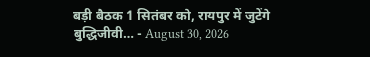बड़ी बैठक 1 सितंबर को, रायपुर में जुटेंगे बुद्धिजीवी… - August 30, 2026